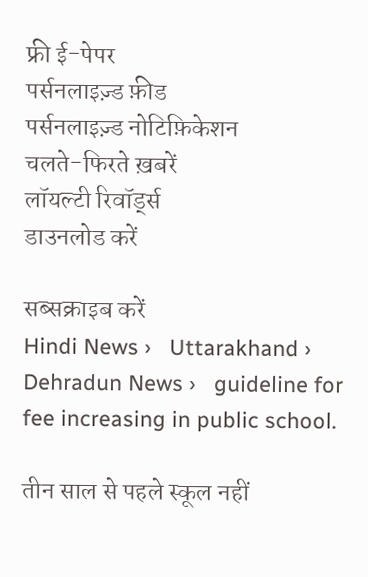फ्री ई-पेपर
पर्सनलाइज़्ड फ़ीड
पर्सनलाइज़्ड नोटिफ़िकेशन
चलते-फिरते ख़बरें
लॉयल्टी रिवॉर्ड्स
डाउनलोड करें

सब्सक्राइब करें
Hindi News ›   Uttarakhand ›   Dehradun News ›   guideline for fee increasing in public school.

तीन साल से पहले स्कूल नहीं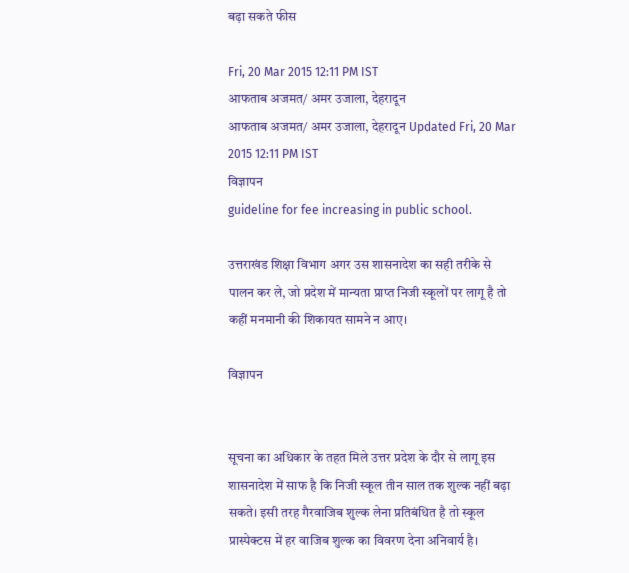बढ़ा सकते फीस

Fri, 20 Mar 2015 12:11 PM IST
आफताब अजमत/ अमर उजाला, देहरादून
आफताब अजमत/ अमर उजाला, देहरादून Updated Fri, 20 Mar 2015 12:11 PM IST
विज्ञापन
guideline for fee increasing in public school.

उत्तराखंड शिक्षा विभाग अगर उस शासनादेश का सही तरीके से पालन कर ले, जो प्रदेश में मान्यता प्राप्त निजी स्कूलों पर लागू है तो कहीं मनमानी की शिकायत सामने न आए।

विज्ञापन


सूचना का अधिकार के तहत मिले उत्तर प्रदेश के दौर से लागू इस शासनादेश में साफ है कि निजी स्कूल तीन साल तक शुल्क नहीं बढ़ा सकते। इसी तरह गैरवाजिब शुल्क लेना प्रतिबंधित है तो स्कूल प्रास्पेक्टस में हर वाजिब शुल्क का विवरण देना अनिवार्य है।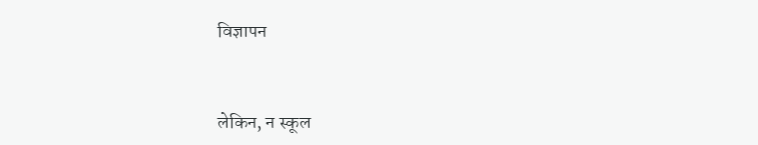विज्ञापन


लेकिन, न स्कूल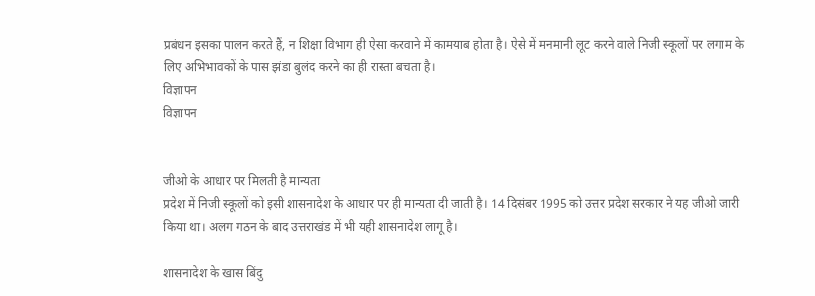प्रबंधन इसका पालन करते हैं, न शिक्षा विभाग ही ऐसा करवाने में कामयाब होता है। ऐसे में मनमानी लूट करने वाले निजी स्कूलों पर लगाम के लिए अभिभावकों के पास झंडा बुलंद करने का ही रास्ता बचता है।
विज्ञापन
विज्ञापन


जीओ के आधार पर मिलती है मान्यता
प्रदेश में निजी स्कूलों को इसी शासनादेश के आधार पर ही मान्यता दी जाती है। 14 दिसंबर 1995 को उत्तर प्रदेश सरकार ने यह जीओ जारी किया था। अलग गठन के बाद उत्तराखंड में भी यही शासनादेश लागू है।

शासनादेश के खास बिंदु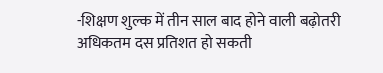-शिक्षण शुल्क में तीन साल बाद होने वाली बढ़ोतरी अधिकतम दस प्रतिशत हो सकती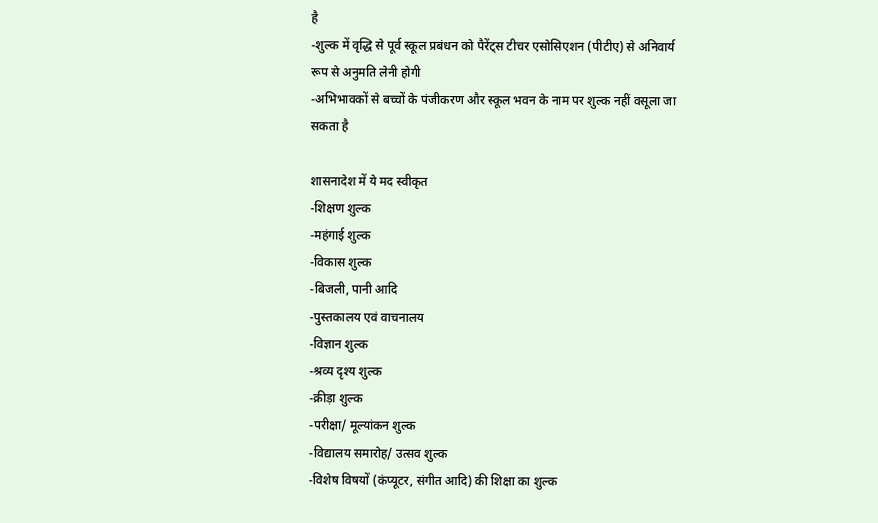है
-शुल्क में वृद्धि से पूर्व स्कूल प्रबंधन को पैरेंट्स टीचर एसोसिएशन (पीटीए) से अनिवार्य रूप से अनुमति लेनी होगी
-अभिभावकों से बच्चों के पंजीकरण और स्कूल भवन के नाम पर शुल्क नहीं वसूला जा सकता है

शासनादेश में ये मद स्वीकृत
-शिक्षण शुल्क
-महंगाई शुल्क
-विकास शुल्क
-बिजली, पानी आदि
-पुस्तकालय एवं वाचनालय
-विज्ञान शुल्क
-श्रव्य दृश्य शुल्क
-क्रीड़ा शुल्क
-परीक्षा/ मूल्यांकन शुल्क
-विद्यालय समारोह/ उत्सव शुल्क
-विशेष विषयों (कंप्यूटर, संगीत आदि) की शिक्षा का शुल्क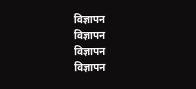विज्ञापन
विज्ञापन
विज्ञापन
विज्ञापन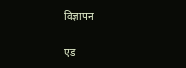विज्ञापन

एड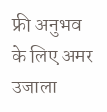फ्री अनुभव के लिए अमर उजाला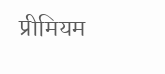प्रीमियम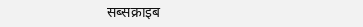सब्सक्राइब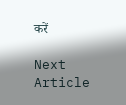करें

Next Article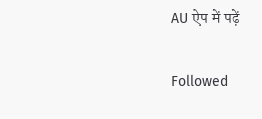AU ऐप में पढ़ें

Followed